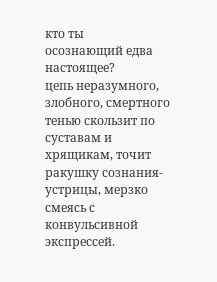кто ты
осознающий едва настоящее?
цепь неразумного, злобного, смертного тенью скользит по суставам и хрящикам, точит ракушку сознания-устрицы, мерзко смеясь с конвульсивной экспрессей.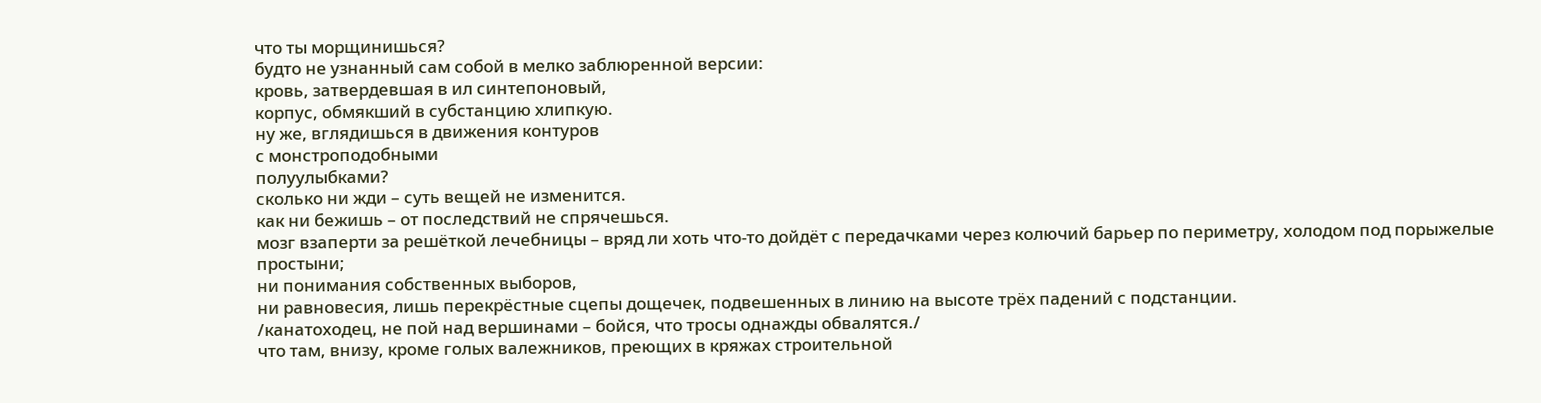что ты морщинишься?
будто не узнанный сам собой в мелко заблюренной версии:
кровь, затвердевшая в ил синтепоновый,
корпус, обмякший в субстанцию хлипкую.
ну же, вглядишься в движения контуров
с монстроподобными
полуулыбками?
сколько ни жди – суть вещей не изменится.
как ни бежишь – от последствий не спрячешься.
мозг взаперти за решёткой лечебницы – вряд ли хоть что-то дойдёт с передачками через колючий барьер по периметру, холодом под порыжелые простыни;
ни понимания собственных выборов,
ни равновесия, лишь перекрёстные сцепы дощечек, подвешенных в линию на высоте трёх падений с подстанции.
/канатоходец, не пой над вершинами – бойся, что тросы однажды обвалятся./
что там, внизу, кроме голых валежников, преющих в кряжах строительной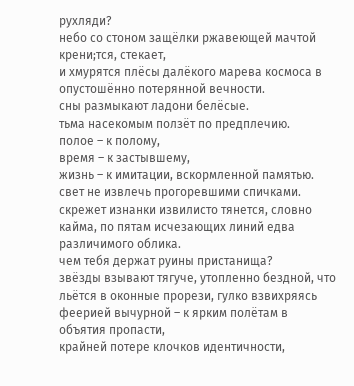рухляди?
небо со стоном защёлки ржавеющей мачтой крени;тся, стекает,
и хмурятся плёсы далёкого марева космоса в опустошённо потерянной вечности.
сны размыкают ладони белёсые.
тьма насекомым ползёт по предплечию.
полое – к полому,
время – к застывшему,
жизнь – к имитации, вскормленной памятью.
свет не извлечь прогоревшими спичками.
скрежет изнанки извилисто тянется, словно кайма, по пятам исчезающих линий едва различимого облика.
чем тебя держат руины пристанища?
звёзды взывают тягуче, утопленно бездной, что льётся в оконные прорези, гулко взвихряясь феерией вычурной – к ярким полётам в объятия пропасти,
крайней потере клочков идентичности,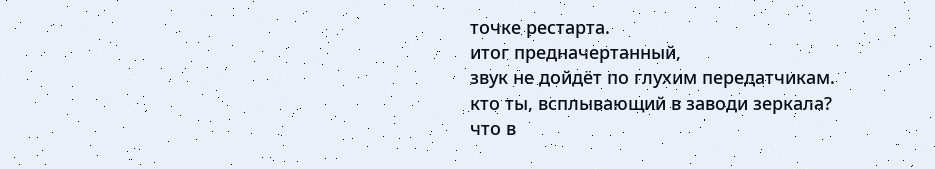точке рестарта.
итог предначертанный,
звук не дойдёт по глухим передатчикам.
кто ты, всплывающий в заводи зеркала?
что в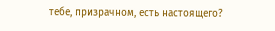тебе, призрачном, есть настоящего?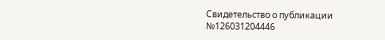Свидетельство о публикации №126031204446